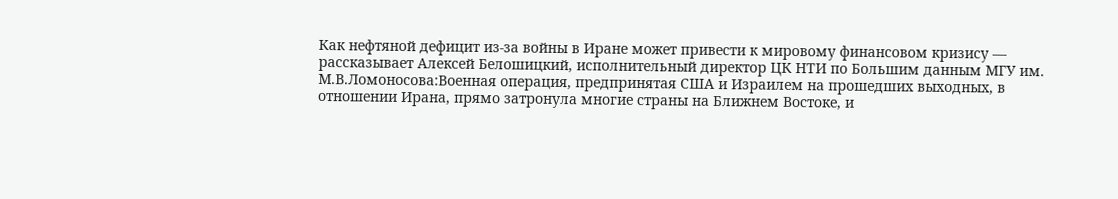Как нефтяной дефицит из-за войны в Иране может привести к мировому финансовом кризису — рассказывает Алексей Белошицкий, исполнительный директор ЦК НТИ по Большим данным МГУ им. М.В.Ломоносова:Военная операция, предпринятая США и Израилем на прошедших выходных, в отношении Ирана, прямо затронула многие страны на Ближнем Востоке, и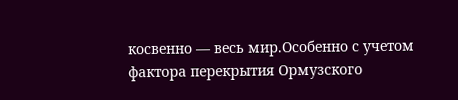косвенно — весь мир.Особенно с учетом фактора перекрытия Ормузского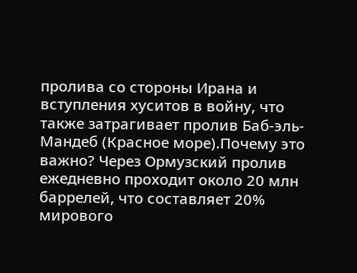пролива со стороны Ирана и вступления хуситов в войну, что также затрагивает пролив Баб-эль-Мандеб (Красное море).Почему это важно? Через Ормузский пролив ежедневно проходит около 20 млн баррелей, что составляет 20% мирового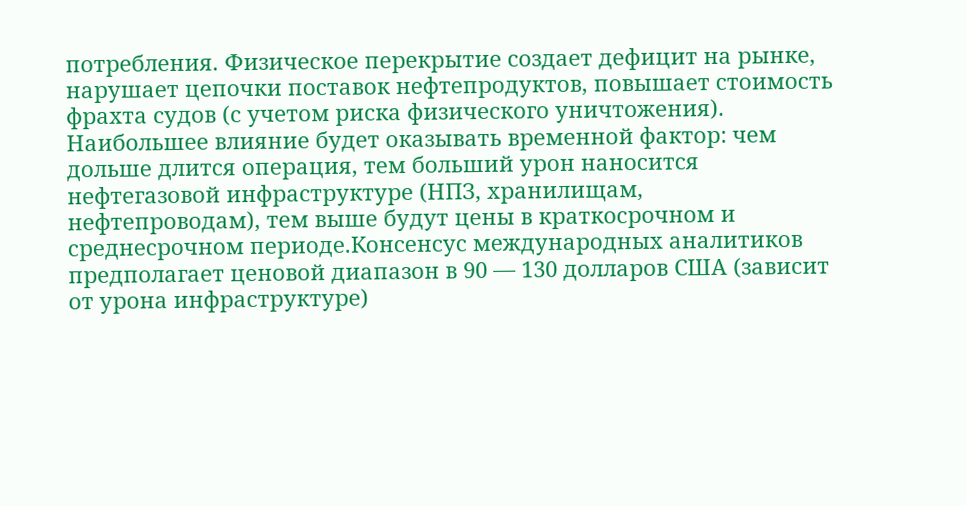потребления. Физическое перекрытие создает дефицит на рынке, нарушает цепочки поставок нефтепродуктов, повышает стоимость фрахта судов (с учетом риска физического уничтожения). Наибольшее влияние будет оказывать временной фактор: чем дольше длится операция, тем больший урон наносится нефтегазовой инфраструктуре (НПЗ, хранилищам, нефтепроводам), тем выше будут цены в краткосрочном и среднесрочном периоде.Консенсус международных аналитиков предполагает ценовой диапазон в 90 — 130 долларов США (зависит от урона инфраструктуре)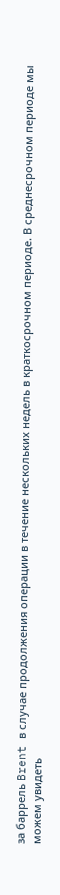за баррель Brent в случае продолжения операции в течение нескольких недель в краткосрочном периоде. В среднесрочном периоде мы можем увидеть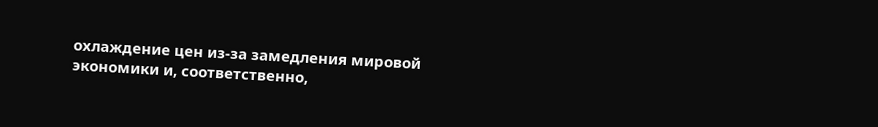охлаждение цен из-за замедления мировой экономики и, соответственно,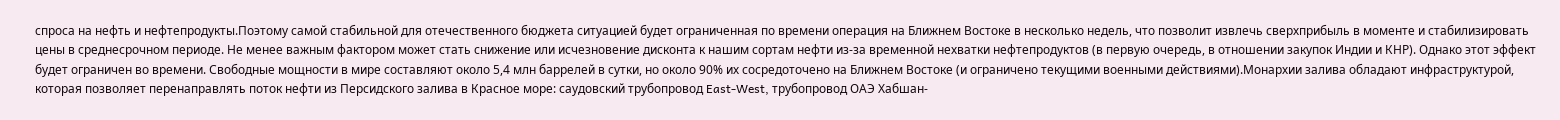спроса на нефть и нефтепродукты.Поэтому самой стабильной для отечественного бюджета ситуацией будет ограниченная по времени операция на Ближнем Востоке в несколько недель, что позволит извлечь сверхприбыль в моменте и стабилизировать цены в среднесрочном периоде. Не менее важным фактором может стать снижение или исчезновение дисконта к нашим сортам нефти из-за временной нехватки нефтепродуктов (в первую очередь, в отношении закупок Индии и КНР). Однако этот эффект будет ограничен во времени. Свободные мощности в мире составляют около 5,4 млн баррелей в сутки, но около 90% их сосредоточено на Ближнем Востоке (и ограничено текущими военными действиями).Монархии залива обладают инфраструктурой, которая позволяет перенаправлять поток нефти из Персидского залива в Красное море: саудовский трубопровод East-West, трубопровод ОАЭ Хабшан-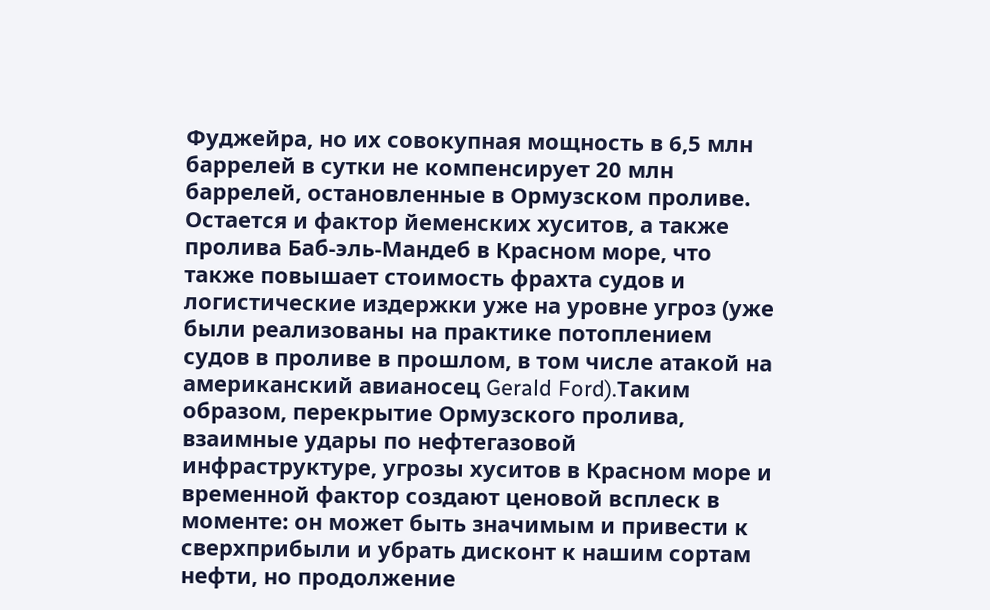Фуджейра, но их совокупная мощность в 6,5 млн баррелей в сутки не компенсирует 20 млн баррелей, остановленные в Ормузском проливе. Остается и фактор йеменских хуситов, а также пролива Баб-эль-Мандеб в Красном море, что также повышает стоимость фрахта судов и логистические издержки уже на уровне угроз (уже были реализованы на практике потоплением судов в проливе в прошлом, в том числе атакой на американский авианосец Gerald Ford).Таким образом, перекрытие Ормузского пролива, взаимные удары по нефтегазовой инфраструктуре, угрозы хуситов в Красном море и временной фактор создают ценовой всплеск в моменте: он может быть значимым и привести к сверхприбыли и убрать дисконт к нашим сортам нефти, но продолжение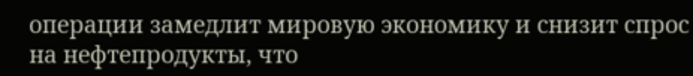операции замедлит мировую экономику и снизит спрос на нефтепродукты, что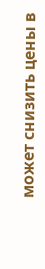может снизить цены в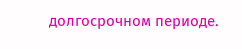долгосрочном периоде.